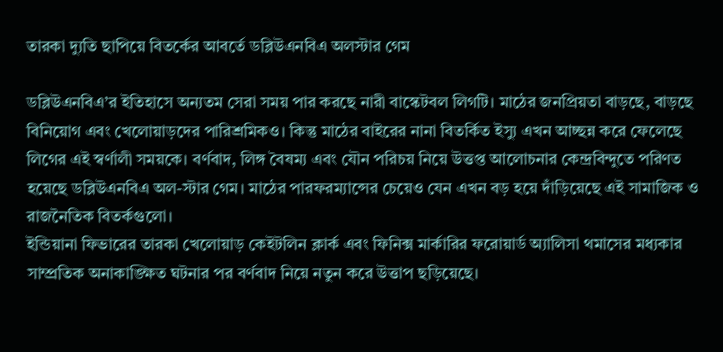তারকা দ্যুতি ছাপিয়ে বিতর্কের আবর্তে ডব্লিউএনবিএ অলস্টার গেম

ডব্লিউএনবিএ’র ইতিহাসে অন্যতম সেরা সময় পার করছে নারী বাস্কেটবল লিগটি। মাঠের জনপ্রিয়তা বাড়ছে, বাড়ছে বিনিয়োগ এবং খেলোয়াড়দের পারিশ্রমিকও। কিন্তু মাঠের বাইরের নানা বিতর্কিত ইস্যু এখন আচ্ছন্ন করে ফেলেছে লিগের এই স্বর্ণালী সময়কে। বর্ণবাদ, লিঙ্গ বৈষম্য এবং যৌন পরিচয় নিয়ে উত্তপ্ত আলোচনার কেন্দ্রবিন্দুতে পরিণত হয়েছে ডব্লিউএনবিএ অল-স্টার গেম। মাঠের পারফরম্যান্সের চেয়েও যেন এখন বড় হয়ে দাঁড়িয়েছে এই সামাজিক ও রাজনৈতিক বিতর্কগুলো।
ইন্ডিয়ানা ফিভারের তারকা খেলোয়াড় কেইটলিন ক্লার্ক এবং ফিনিক্স মার্কারির ফরোয়ার্ড অ্যালিসা থমাসের মধ্যকার সাম্প্রতিক অনাকাঙ্ক্ষিত ঘটনার পর বর্ণবাদ নিয়ে নতুন করে উত্তাপ ছড়িয়েছে।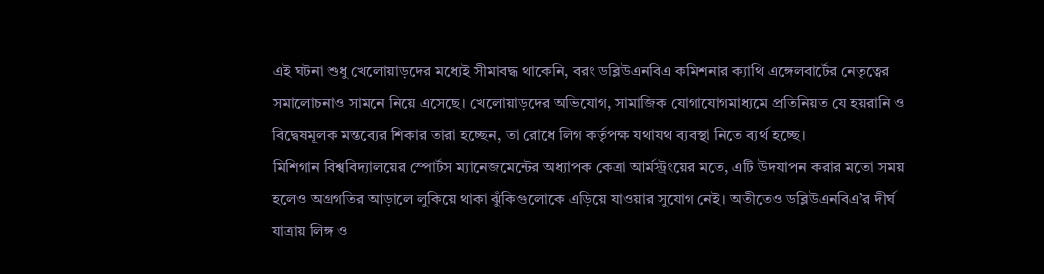এই ঘটনা শুধু খেলোয়াড়দের মধ্যেই সীমাবদ্ধ থাকেনি, বরং ডব্লিউএনবিএ কমিশনার ক্যাথি এঙ্গেলবার্টের নেতৃত্বের সমালোচনাও সামনে নিয়ে এসেছে। খেলোয়াড়দের অভিযোগ, সামাজিক যোগাযোগমাধ্যমে প্রতিনিয়ত যে হয়রানি ও বিদ্বেষমূলক মন্তব্যের শিকার তারা হচ্ছেন, তা রোধে লিগ কর্তৃপক্ষ যথাযথ ব্যবস্থা নিতে ব্যর্থ হচ্ছে।
মিশিগান বিশ্ববিদ্যালয়ের স্পোর্টস ম্যানেজমেন্টের অধ্যাপক কেত্রা আর্মস্ট্রংয়ের মতে, এটি উদযাপন করার মতো সময় হলেও অগ্রগতির আড়ালে লুকিয়ে থাকা ঝুঁকিগুলোকে এড়িয়ে যাওয়ার সুযোগ নেই। অতীতেও ডব্লিউএনবিএ’র দীর্ঘ যাত্রায় লিঙ্গ ও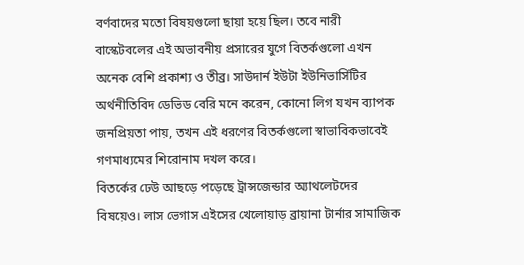বর্ণবাদের মতো বিষয়গুলো ছায়া হয়ে ছিল। তবে নারী বাস্কেটবলের এই অভাবনীয় প্রসারের যুগে বিতর্কগুলো এখন অনেক বেশি প্রকাশ্য ও তীব্র। সাউদার্ন ইউটা ইউনিভার্সিটির অর্থনীতিবিদ ডেভিড বেরি মনে করেন, কোনো লিগ যখন ব্যাপক জনপ্রিয়তা পায়, তখন এই ধরণের বিতর্কগুলো স্বাভাবিকভাবেই গণমাধ্যমের শিরোনাম দখল করে।
বিতর্কের ঢেউ আছড়ে পড়েছে ট্রান্সজেন্ডার অ্যাথলেটদের বিষয়েও। লাস ভেগাস এইসের খেলোয়াড় ব্রায়ানা টার্নার সামাজিক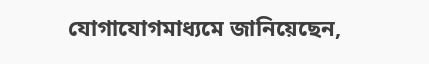যোগাযোগমাধ্যমে জানিয়েছেন,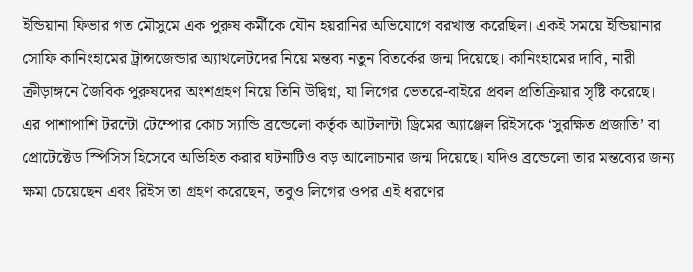ইন্ডিয়ানা ফিভার গত মৌসুমে এক পুরুষ কর্মীকে যৌন হয়রানির অভিযোগে বরখাস্ত করেছিল। একই সময়ে ইন্ডিয়ানার সোফি কানিংহামের ট্রান্সজেন্ডার অ্যাথলেটদের নিয়ে মন্তব্য নতুন বিতর্কের জন্ম দিয়েছে। কানিংহামের দাবি, নারী ক্রীড়াঙ্গনে জৈবিক পুরুষদের অংশগ্রহণ নিয়ে তিনি উদ্বিগ্ন, যা লিগের ভেতরে-বাইরে প্রবল প্রতিক্রিয়ার সৃষ্টি করেছে।
এর পাশাপাশি টরন্টো টেম্পোর কোচ স্যান্ডি ব্রন্ডেলো কর্তৃক আটলান্টা ড্রিমের অ্যাঞ্জেল রিইসকে ‘সুরক্ষিত প্রজাতি’ বা প্রোটেক্টেড স্পিসিস হিসেবে অভিহিত করার ঘটনাটিও বড় আলোচনার জন্ম দিয়েছে। যদিও ব্রন্ডেলো তার মন্তব্যের জন্য ক্ষমা চেয়েছেন এবং রিইস তা গ্রহণ করেছেন, তবুও লিগের ওপর এই ধরণের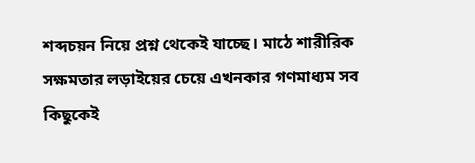শব্দচয়ন নিয়ে প্রশ্ন থেকেই যাচ্ছে। মাঠে শারীরিক সক্ষমতার লড়াইয়ের চেয়ে এখনকার গণমাধ্যম সব কিছুকেই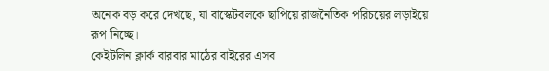অনেক বড় করে দেখছে, যা বাস্কেটবলকে ছাপিয়ে রাজনৈতিক পরিচয়ের লড়াইয়ে রূপ নিচ্ছে।
কেইটলিন ক্লার্ক বারবার মাঠের বাইরের এসব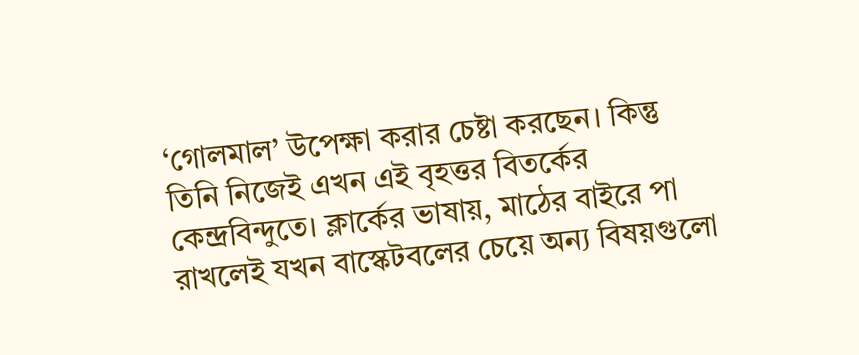‘গোলমাল’ উপেক্ষা করার চেষ্টা করছেন। কিন্তু তিনি নিজেই এখন এই বৃহত্তর বিতর্কের কেন্দ্রবিন্দুতে। ক্লার্কের ভাষায়, মাঠের বাইরে পা রাখলেই যখন বাস্কেটবলের চেয়ে অন্য বিষয়গুলো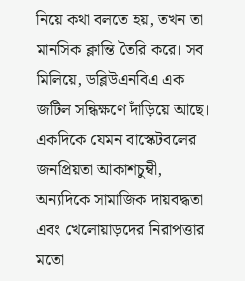নিয়ে কথা বলতে হয়, তখন তা মানসিক ক্লান্তি তৈরি করে। সব মিলিয়ে, ডব্লিউএনবিএ এক জটিল সন্ধিক্ষণে দাঁড়িয়ে আছে। একদিকে যেমন বাস্কেটবলের জনপ্রিয়তা আকাশচুম্বী, অন্যদিকে সামাজিক দায়বদ্ধতা এবং খেলোয়াড়দের নিরাপত্তার মতো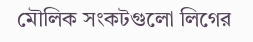মৌলিক সংকটগুলো লিগের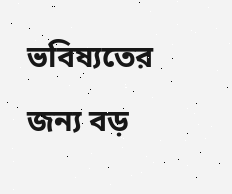ভবিষ্যতের জন্য বড়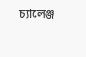চ্যালেঞ্জ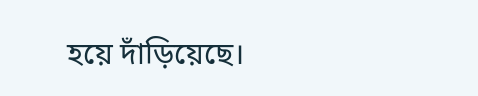হয়ে দাঁড়িয়েছে।